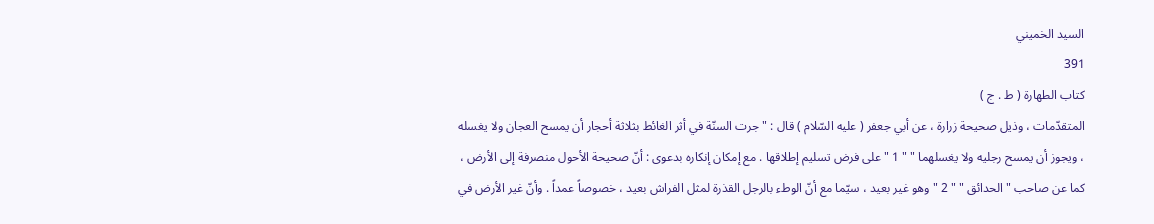السيد الخميني
391
كتاب الطهارة ( ط . ج )
المتقدّمات ، وذيل صحيحة زرارة ، عن أبي جعفر ( عليه السّلام ) قال : " جرت السنّة في أثر الغائط بثلاثة أحجار أن يمسح العجان ولا يغسله ، ويجوز أن يمسح رجليه ولا يغسلهما " " 1 " على فرض تسليم إطلاقها . مع إمكان إنكاره بدعوى : أنّ صحيحة الأحول منصرفة إلى الأرض ، كما عن صاحب " الحدائق " " 2 " وهو غير بعيد ، سيّما مع أنّ الوطء بالرجل القذرة لمثل الفراش بعيد ، خصوصاً عمداً . وأنّ غير الأرض في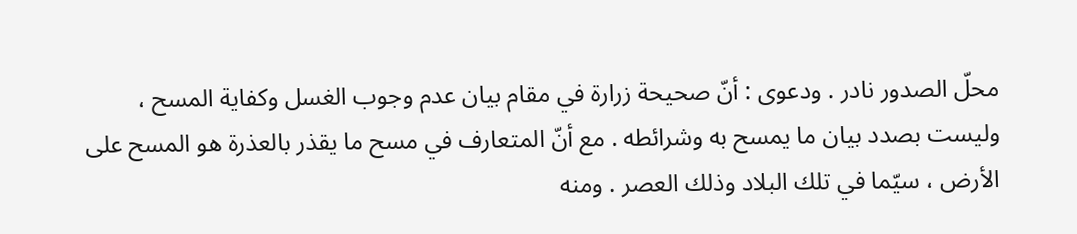محلّ الصدور نادر . ودعوى : أنّ صحيحة زرارة في مقام بيان عدم وجوب الغسل وكفاية المسح ، وليست بصدد بيان ما يمسح به وشرائطه . مع أنّ المتعارف في مسح ما يقذر بالعذرة هو المسح على الأرض ، سيّما في تلك البلاد وذلك العصر . ومنه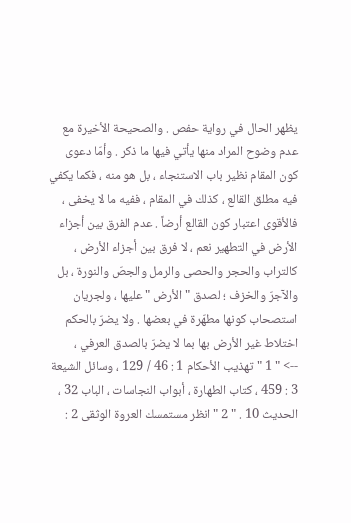يظهر الحال في رواية حفص . والصحيحة الأخيرة مع عدم وضوح المراد منها يأتي فيها ما ذكر . وأمّا دعوى كون المقام نظير باب الاستنجاء ، بل هو منه ، فكما يكفي فيه مطلق القالع ، كذلك في المقام ، ففيه ما لا يخفى ، فالأقوى اعتبار كون القالع أرضاً . عدم الفرق بين أجزاء الأرض في التطهير نعم ، لا فرق بين أجزاء الأرض ، كالتراب والحجر والحصى والرمل والجصّ والنورة ، بل والآجرّ والخزف ؛ لصدق " الأرض " عليها ، ولجريان استصحاب كونها مطهّرة في بعضها . ولا يضرّ بالحكم اختلاط غير الأرض بها بما لا يضرّ بالصدق العرفي ،
--> " 1 " تهذيب الأحكام 1 : 46 / 129 ، وسائل الشيعة 3 : 459 ، كتاب الطهارة ، أبواب النجاسات ، الباب 32 ، الحديث 10 . " 2 " انظر مستمسك العروة الوثقى 2 :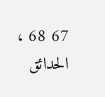67 68 ، الحدائق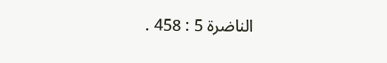الناضرة 5 : 458 .